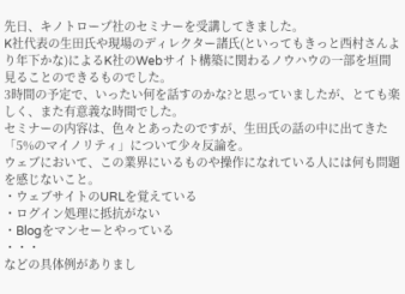先日、キノトロープ社のセミナーを受講してきました。
K社代表の生田氏や現場のディレクター諸氏(といってもきっと西村さんより年下かな)によるK社のWebサイト構築に関わるノウハウの一部を垣間見ることのできるものでした。
3時間の予定で、いったい何を話すのかな?と思っていましたが、とても楽しく、また有意義な時間でした。
セミナーの内容は、色々とあったのですが、生田氏の話の中に出てきた「5%のマイノリティ」について少々反論を。
ウェブにおいて、この業界にいるものや操作になれている人には何も問題を感じないこと。
・ウェブサイトのURLを覚えている
・ログイン処理に抵抗がない
・Blogをマンセーとやっている
・・・
などの具体例がありまし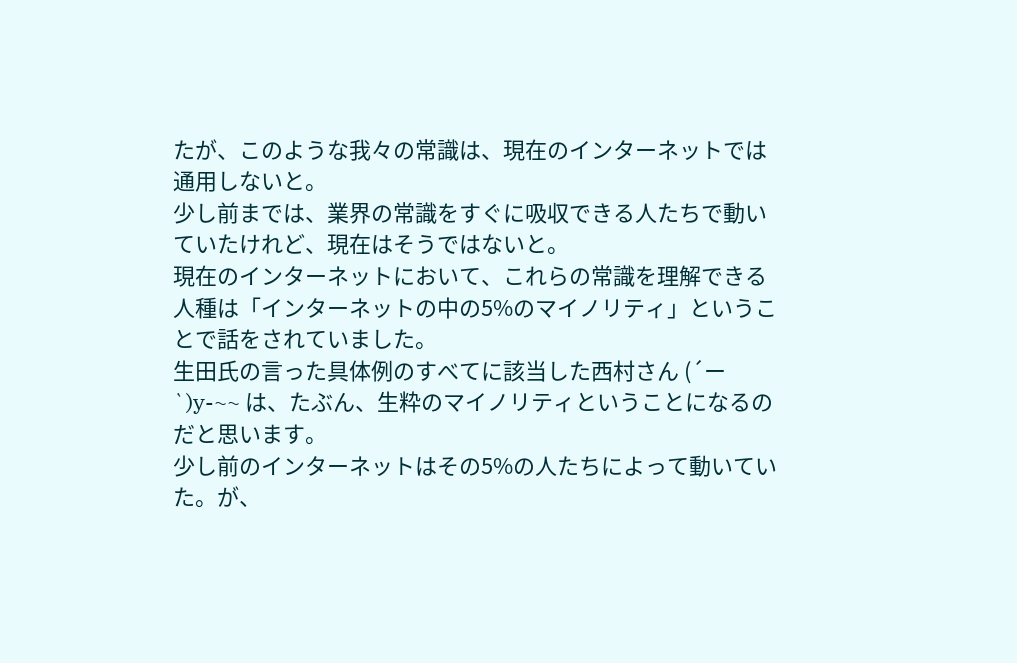たが、このような我々の常識は、現在のインターネットでは通用しないと。
少し前までは、業界の常識をすぐに吸収できる人たちで動いていたけれど、現在はそうではないと。
現在のインターネットにおいて、これらの常識を理解できる人種は「インターネットの中の5%のマイノリティ」ということで話をされていました。
生田氏の言った具体例のすべてに該当した西村さん (´ー`)y-~~ は、たぶん、生粋のマイノリティということになるのだと思います。
少し前のインターネットはその5%の人たちによって動いていた。が、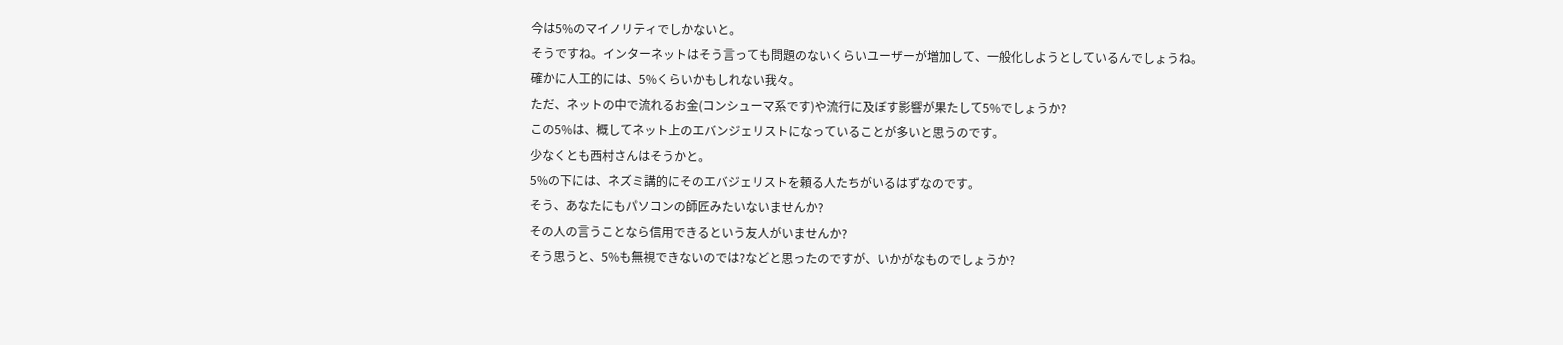今は5%のマイノリティでしかないと。
そうですね。インターネットはそう言っても問題のないくらいユーザーが増加して、一般化しようとしているんでしょうね。
確かに人工的には、5%くらいかもしれない我々。
ただ、ネットの中で流れるお金(コンシューマ系です)や流行に及ぼす影響が果たして5%でしょうか?
この5%は、概してネット上のエバンジェリストになっていることが多いと思うのです。
少なくとも西村さんはそうかと。
5%の下には、ネズミ講的にそのエバジェリストを頼る人たちがいるはずなのです。
そう、あなたにもパソコンの師匠みたいないませんか?
その人の言うことなら信用できるという友人がいませんか?
そう思うと、5%も無視できないのでは?などと思ったのですが、いかがなものでしょうか?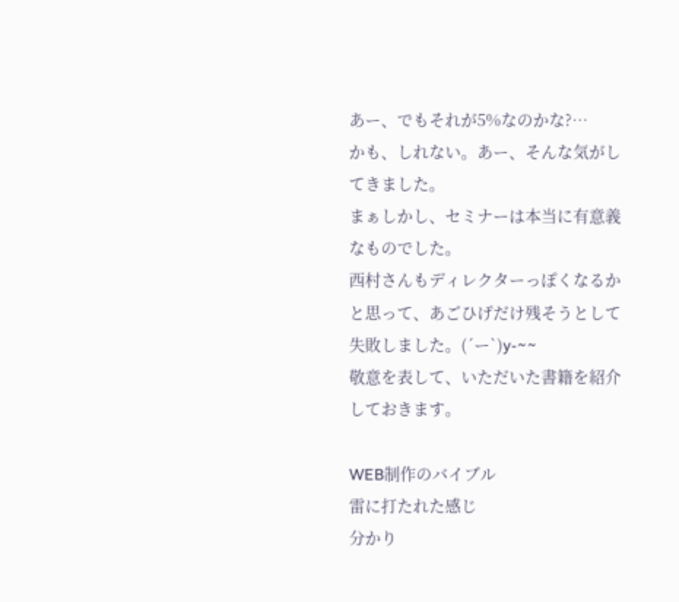あー、でもそれが5%なのかな?…
かも、しれない。あー、そんな気がしてきました。
まぁしかし、セミナーは本当に有意義なものでした。
西村さんもディレクターっぽくなるかと思って、あごひげだけ残そうとして失敗しました。(´ー`)y-~~
敬意を表して、いただいた書籍を紹介しておきます。

WEB制作のバイブル
雷に打たれた感じ
分かり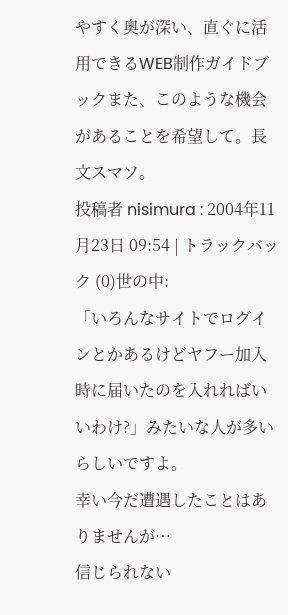やすく奥が深い、直ぐに活用できるWEB制作ガイドブックまた、このような機会があることを希望して。長文スマソ。
投稿者 nisimura : 2004年11月23日 09:54 | トラックバック (0)世の中:
「いろんなサイトでログインとかあるけどヤフー加入時に届いたのを入れればいいわけ?」みたいな人が多いらしいですよ。
幸い今だ遭遇したことはありませんが…
信じられない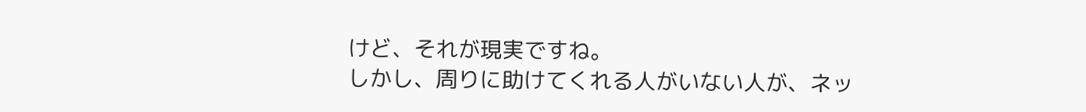けど、それが現実ですね。
しかし、周りに助けてくれる人がいない人が、ネッ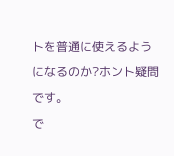トを普通に使えるようになるのか?ホント疑問です。
で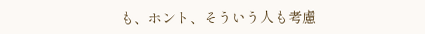も、ホント、そういう人も考慮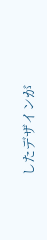したデザインが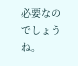必要なのでしょうね。